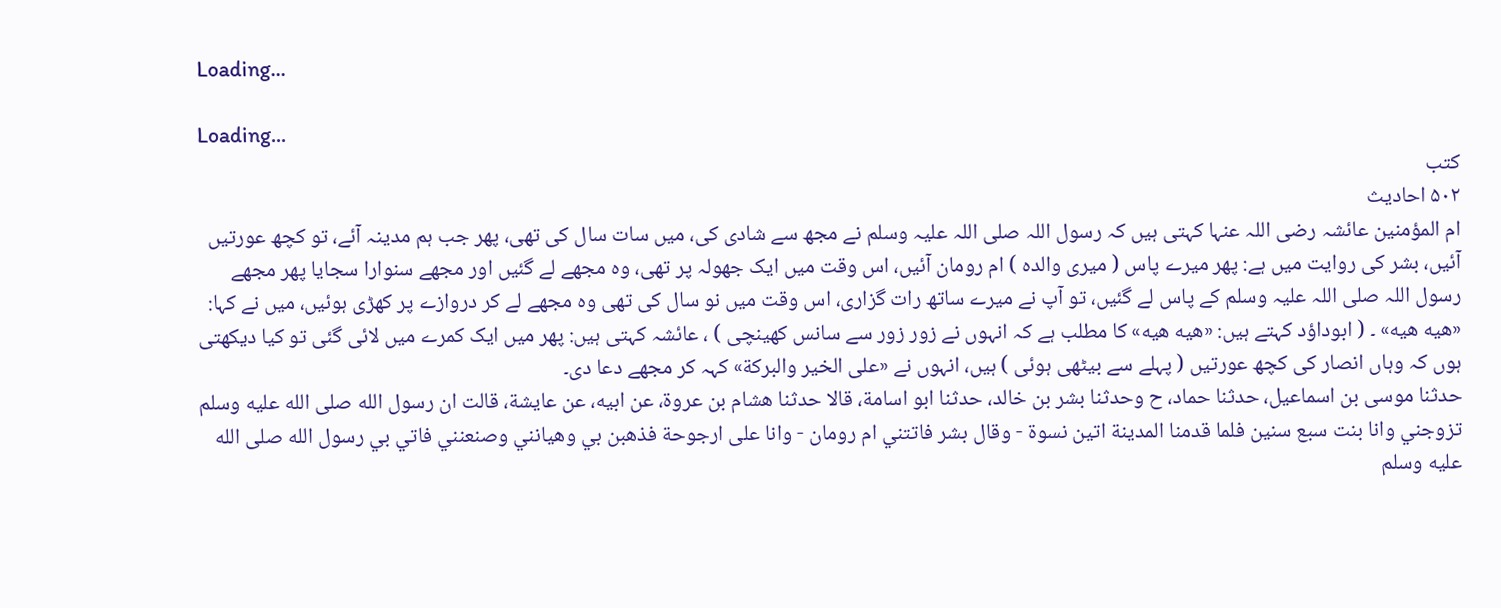Loading...

Loading...
کتب
۵۰۲ احادیث
ام المؤمنین عائشہ رضی اللہ عنہا کہتی ہیں کہ رسول اللہ صلی اللہ علیہ وسلم نے مجھ سے شادی کی، میں سات سال کی تھی، پھر جب ہم مدینہ آئے، تو کچھ عورتیں آئیں، بشر کی روایت میں ہے: پھر میرے پاس ( میری والدہ ) ام رومان آئیں، اس وقت میں ایک جھولہ پر تھی، وہ مجھے لے گئیں اور مجھے سنوارا سجایا پھر مجھے رسول اللہ صلی اللہ علیہ وسلم کے پاس لے گئیں، تو آپ نے میرے ساتھ رات گزاری، اس وقت میں نو سال کی تھی وہ مجھے لے کر دروازے پر کھڑی ہوئیں، میں نے کہا: «هيه هيه» ۔ ( ابوداؤد کہتے ہیں: «هيه هيه» کا مطلب ہے کہ انہوں نے زور زور سے سانس کھینچی ) ، عائشہ کہتی ہیں: پھر میں ایک کمرے میں لائی گئی تو کیا دیکھتی ہوں کہ وہاں انصار کی کچھ عورتیں ( پہلے سے بیٹھی ہوئی ) ہیں، انہوں نے «على الخير والبركة» کہہ کر مجھے دعا دی۔
حدثنا موسى بن اسماعيل، حدثنا حماد، ح وحدثنا بشر بن خالد، حدثنا ابو اسامة، قالا حدثنا هشام بن عروة، عن ابيه، عن عايشة، قالت ان رسول الله صلى الله عليه وسلم تزوجني وانا بنت سبع سنين فلما قدمنا المدينة اتين نسوة - وقال بشر فاتتني ام رومان - وانا على ارجوحة فذهبن بي وهيانني وصنعنني فاتي بي رسول الله صلى الله عليه وسلم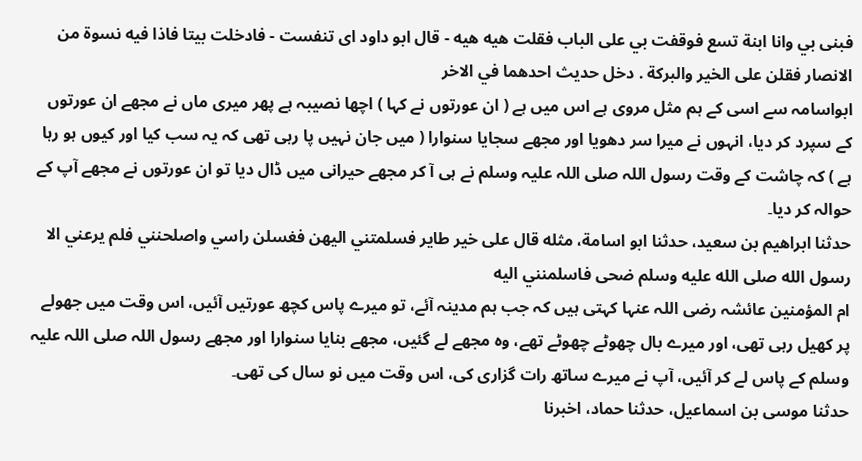فبنى بي وانا ابنة تسع فوقفت بي على الباب فقلت هيه هيه - قال ابو داود اى تنفست - فادخلت بيتا فاذا فيه نسوة من الانصار فقلن على الخير والبركة . دخل حديث احدهما في الاخر
ابواسامہ سے اسی کے ہم مثل مروی ہے اس میں ہے ( ان عورتوں نے کہا ) اچھا نصیبہ ہے پھر میری ماں نے مجھے ان عورتوں کے سپرد کر دیا، انہوں نے میرا سر دھویا اور مجھے سجایا سنوارا ( میں جان نہیں پا رہی تھی کہ یہ سب کیا اور کیوں ہو رہا ہے ) کہ چاشت کے وقت رسول اللہ صلی اللہ علیہ وسلم نے ہی آ کر مجھے حیرانی میں ڈال دیا تو ان عورتوں نے مجھے آپ کے حوالہ کر دیا۔
حدثنا ابراهيم بن سعيد، حدثنا ابو اسامة، مثله قال على خير طاير فسلمتني اليهن فغسلن راسي واصلحنني فلم يرعني الا رسول الله صلى الله عليه وسلم ضحى فاسلمنني اليه
ام المؤمنین عائشہ رضی اللہ عنہا کہتی ہیں کہ جب ہم مدینہ آئے، تو میرے پاس کچھ عورتیں آئیں، اس وقت میں جھولے پر کھیل رہی تھی، اور میرے بال چھوٹے چھوٹے تھے، وہ مجھے لے گئیں، مجھے بنایا سنوارا اور مجھے رسول اللہ صلی اللہ علیہ وسلم کے پاس لے کر آئیں، آپ نے میرے ساتھ رات گزاری کی، اس وقت میں نو سال کی تھی۔
حدثنا موسى بن اسماعيل، حدثنا حماد، اخبرنا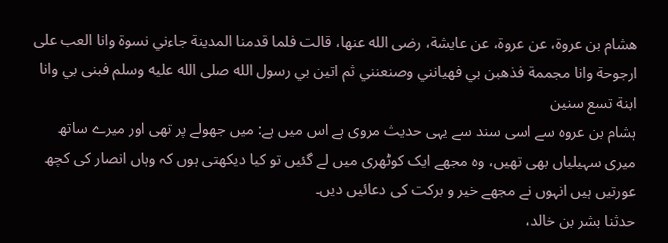هشام بن عروة، عن عروة، عن عايشة، رضى الله عنها، قالت فلما قدمنا المدينة جاءني نسوة وانا العب على ارجوحة وانا مجممة فذهبن بي فهيانني وصنعنني ثم اتين بي رسول الله صلى الله عليه وسلم فبنى بي وانا ابنة تسع سنين
ہشام بن عروہ سے اسی سند سے یہی حدیث مروی ہے اس میں ہے: میں جھولے پر تھی اور میرے ساتھ میری سہیلیاں بھی تھیں، وہ مجھے ایک کوٹھری میں لے گئیں تو کیا دیکھتی ہوں کہ وہاں انصار کی کچھ عورتیں ہیں انہوں نے مجھے خیر و برکت کی دعائیں دیں۔
حدثنا بشر بن خالد،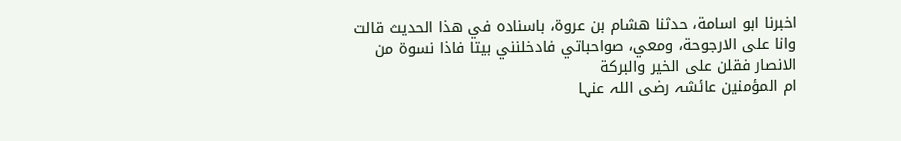اخبرنا ابو اسامة، حدثنا هشام بن عروة، باسناده في هذا الحديث قالت وانا على الارجوحة، ومعي، صواحباتي فادخلنني بيتا فاذا نسوة من الانصار فقلن على الخير والبركة
ام المؤمنین عائشہ رضی اللہ عنہا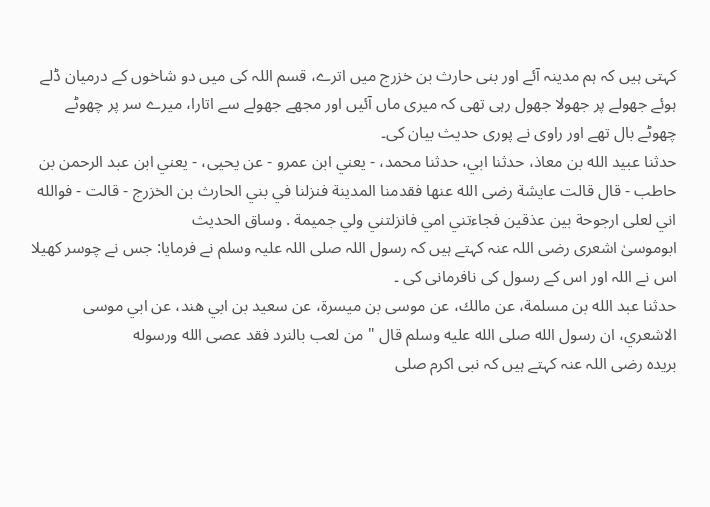کہتی ہیں کہ ہم مدینہ آئے اور بنی حارث بن خزرج میں اترے، قسم اللہ کی میں دو شاخوں کے درمیان ڈلے ہوئے جھولے پر جھولا جھول رہی تھی کہ میری ماں آئیں اور مجھے جھولے سے اتارا، میرے سر پر چھوٹے چھوٹے بال تھے اور راوی نے پوری حدیث بیان کی۔
حدثنا عبيد الله بن معاذ، حدثنا ابي، حدثنا محمد، - يعني ابن عمرو - عن يحيى، - يعني ابن عبد الرحمن بن حاطب - قال قالت عايشة رضى الله عنها فقدمنا المدينة فنزلنا في بني الحارث بن الخزرج - قالت - فوالله اني لعلى ارجوحة بين عذقين فجاءتني امي فانزلتني ولي جميمة . وساق الحديث
ابوموسیٰ اشعری رضی اللہ عنہ کہتے ہیں کہ رسول اللہ صلی اللہ علیہ وسلم نے فرمایا: جس نے چوسر کھیلا اس نے اللہ اور اس کے رسول کی نافرمانی کی ۔
حدثنا عبد الله بن مسلمة، عن مالك، عن موسى بن ميسرة، عن سعيد بن ابي هند، عن ابي موسى الاشعري، ان رسول الله صلى الله عليه وسلم قال " من لعب بالنرد فقد عصى الله ورسوله
بریدہ رضی اللہ عنہ کہتے ہیں کہ نبی اکرم صلی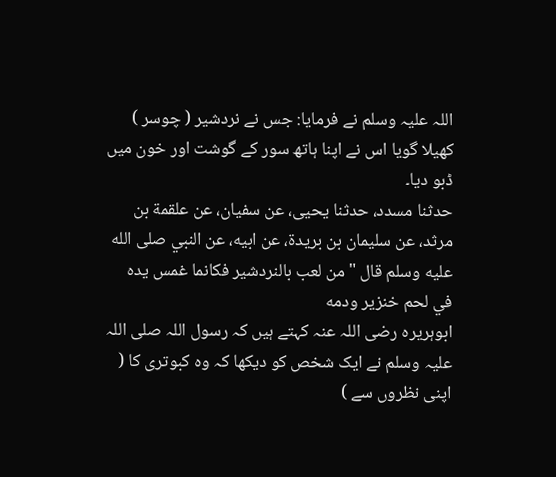اللہ علیہ وسلم نے فرمایا: جس نے نردشیر ( چوسر ) کھیلا گویا اس نے اپنا ہاتھ سور کے گوشت اور خون میں ڈبو دیا۔
حدثنا مسدد، حدثنا يحيى، عن سفيان، عن علقمة بن مرثد، عن سليمان بن بريدة، عن ابيه، عن النبي صلى الله عليه وسلم قال " من لعب بالنردشير فكانما غمس يده في لحم خنزير ودمه
ابوہریرہ رضی اللہ عنہ کہتے ہیں کہ رسول اللہ صلی اللہ علیہ وسلم نے ایک شخص کو دیکھا کہ وہ کبوتری کا ( اپنی نظروں سے )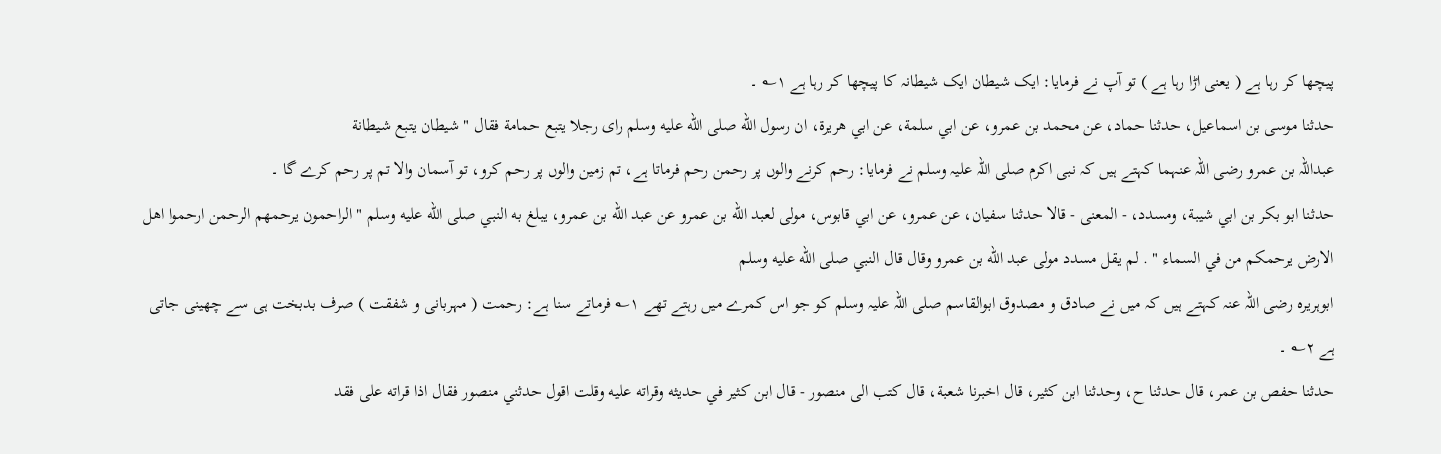پیچھا کر رہا ہے ( یعنی اڑا رہا ہے ) تو آپ نے فرمایا: ایک شیطان ایک شیطانہ کا پیچھا کر رہا ہے ۱؎ ۔
حدثنا موسى بن اسماعيل، حدثنا حماد، عن محمد بن عمرو، عن ابي سلمة، عن ابي هريرة، ان رسول الله صلى الله عليه وسلم راى رجلا يتبع حمامة فقال " شيطان يتبع شيطانة
عبداللہ بن عمرو رضی اللہ عنہما کہتے ہیں کہ نبی اکرم صلی اللہ علیہ وسلم نے فرمایا: رحم کرنے والوں پر رحمن رحم فرماتا ہے، تم زمین والوں پر رحم کرو، تو آسمان والا تم پر رحم کرے گا ۔
حدثنا ابو بكر بن ابي شيبة، ومسدد، - المعنى - قالا حدثنا سفيان، عن عمرو، عن ابي قابوس، مولى لعبد الله بن عمرو عن عبد الله بن عمرو، يبلغ به النبي صلى الله عليه وسلم " الراحمون يرحمهم الرحمن ارحموا اهل الارض يرحمكم من في السماء " . لم يقل مسدد مولى عبد الله بن عمرو وقال قال النبي صلى الله عليه وسلم
ابوہریرہ رضی اللہ عنہ کہتے ہیں کہ میں نے صادق و مصدوق ابوالقاسم صلی اللہ علیہ وسلم کو جو اس کمرے میں رہتے تھے ۱؎ فرماتے سنا ہے: رحمت ( مہربانی و شفقت ) صرف بدبخت ہی سے چھینی جاتی ہے ۲؎ ۔
حدثنا حفص بن عمر، قال حدثنا ح، وحدثنا ابن كثير، قال اخبرنا شعبة، قال كتب الى منصور - قال ابن كثير في حديثه وقراته عليه وقلت اقول حدثني منصور فقال اذا قراته على فقد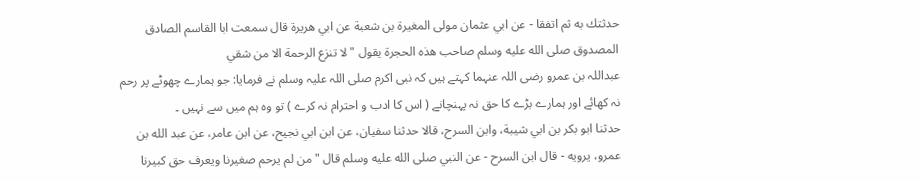حدثتك به ثم اتفقا - عن ابي عثمان مولى المغيرة بن شعبة عن ابي هريرة قال سمعت ابا القاسم الصادق المصدوق صلى الله عليه وسلم صاحب هذه الحجرة يقول " لا تنزع الرحمة الا من شقي
عبداللہ بن عمرو رضی اللہ عنہما کہتے ہیں کہ نبی اکرم صلی اللہ علیہ وسلم نے فرمایا: جو ہمارے چھوٹے پر رحم نہ کھائے اور ہمارے بڑے کا حق نہ پہنچانے ( اس کا ادب و احترام نہ کرے ) تو وہ ہم میں سے نہیں ۔
حدثنا ابو بكر بن ابي شيبة، وابن السرح، قالا حدثنا سفيان، عن ابن ابي نجيح، عن ابن عامر، عن عبد الله بن عمرو، يرويه - قال ابن السرح - عن النبي صلى الله عليه وسلم قال " من لم يرحم صغيرنا ويعرف حق كبيرنا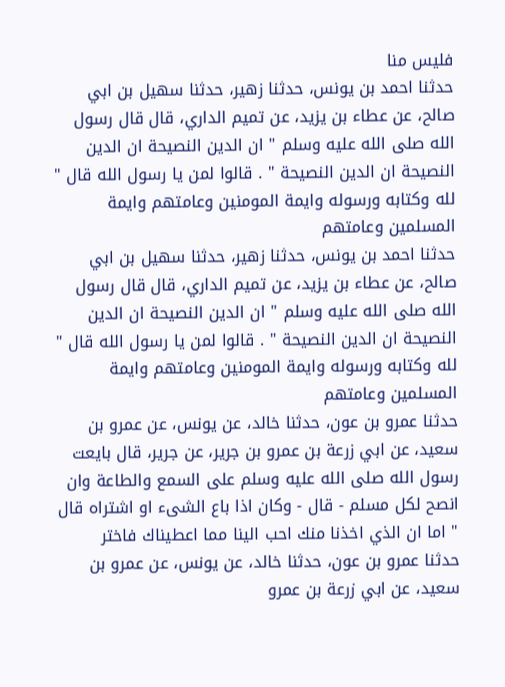فليس منا
حدثنا احمد بن يونس، حدثنا زهير، حدثنا سهيل بن ابي صالح، عن عطاء بن يزيد، عن تميم الداري، قال قال رسول الله صلى الله عليه وسلم " ان الدين النصيحة ان الدين النصيحة ان الدين النصيحة " . قالوا لمن يا رسول الله قال " لله وكتابه ورسوله وايمة المومنين وعامتهم وايمة المسلمين وعامتهم
حدثنا احمد بن يونس، حدثنا زهير، حدثنا سهيل بن ابي صالح، عن عطاء بن يزيد، عن تميم الداري، قال قال رسول الله صلى الله عليه وسلم " ان الدين النصيحة ان الدين النصيحة ان الدين النصيحة " . قالوا لمن يا رسول الله قال " لله وكتابه ورسوله وايمة المومنين وعامتهم وايمة المسلمين وعامتهم
حدثنا عمرو بن عون، حدثنا خالد، عن يونس، عن عمرو بن سعيد، عن ابي زرعة بن عمرو بن جرير، عن جرير، قال بايعت رسول الله صلى الله عليه وسلم على السمع والطاعة وان انصح لكل مسلم - قال - وكان اذا باع الشىء او اشتراه قال " اما ان الذي اخذنا منك احب الينا مما اعطيناك فاختر
حدثنا عمرو بن عون، حدثنا خالد، عن يونس، عن عمرو بن سعيد، عن ابي زرعة بن عمرو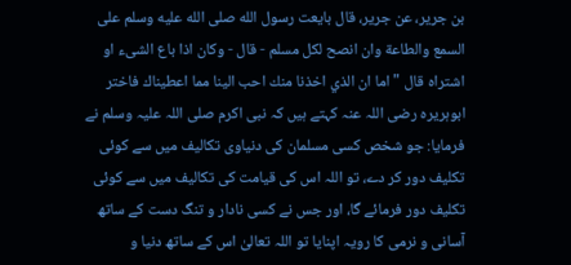بن جرير، عن جرير، قال بايعت رسول الله صلى الله عليه وسلم على السمع والطاعة وان انصح لكل مسلم - قال - وكان اذا باع الشىء او اشتراه قال " اما ان الذي اخذنا منك احب الينا مما اعطيناك فاختر
ابوہریرہ رضی اللہ عنہ کہتے ہیں کہ نبی اکرم صلی اللہ علیہ وسلم نے فرمایا: جو شخص کسی مسلمان کی دنیاوی تکالیف میں سے کوئی تکلیف دور کر دے، تو اللہ اس کی قیامت کی تکالیف میں سے کوئی تکلیف دور فرمائے گا، اور جس نے کسی نادار و تنگ دست کے ساتھ آسانی و نرمی کا رویہ اپنایا تو اللہ تعالیٰ اس کے ساتھ دنیا و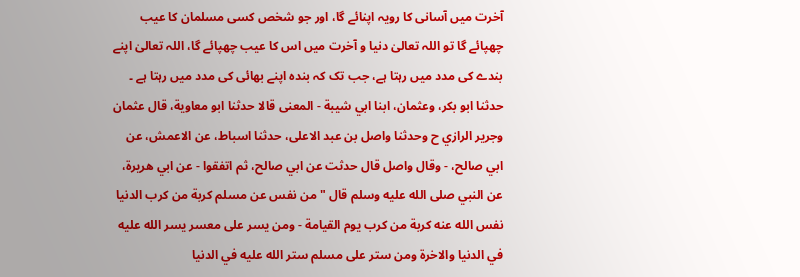آخرت میں آسانی کا رویہ اپنائے گا، اور جو شخص کسی مسلمان کا عیب چھپائے گا تو اللہ تعالیٰ دنیا و آخرت میں اس کا عیب چھپائے گا، اللہ تعالیٰ اپنے بندے کی مدد میں رہتا ہے، جب تک کہ بندہ اپنے بھائی کی مدد میں رہتا ہے ۔
حدثنا ابو بكر، وعثمان، ابنا ابي شيبة - المعنى قالا حدثنا ابو معاوية، قال عثمان وجرير الرازي ح وحدثنا واصل بن عبد الاعلى، حدثنا اسباط، عن الاعمش، عن ابي صالح، - وقال واصل قال حدثت عن ابي صالح، ثم اتفقوا - عن ابي هريرة، عن النبي صلى الله عليه وسلم قال " من نفس عن مسلم كربة من كرب الدنيا نفس الله عنه كربة من كرب يوم القيامة - ومن يسر على معسر يسر الله عليه في الدنيا والاخرة ومن ستر على مسلم ستر الله عليه في الدنيا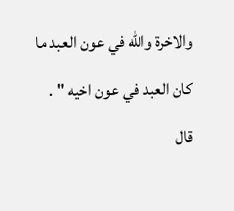والاخرة والله في عون العبد ما كان العبد في عون اخيه " . قال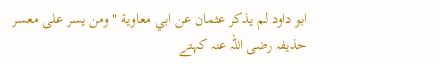ابو داود لم يذكر عثمان عن ابي معاوية " ومن يسر على معسر
حذیفہ رضی اللہ عنہ کہتے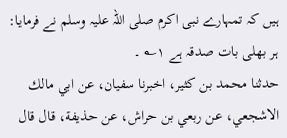ہیں کہ تمہارے نبی اکرم صلی اللہ علیہ وسلم نے فرمایا: ہر بھلی بات صدقہ ہے ۱؎ ۔
حدثنا محمد بن كثير، اخبرنا سفيان، عن ابي مالك الاشجعي، عن ربعي بن حراش، عن حذيفة، قال قال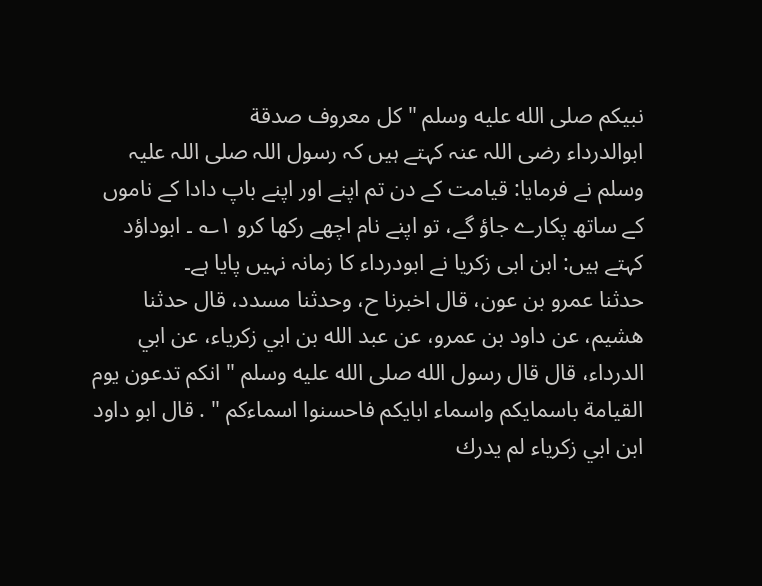نبيكم صلى الله عليه وسلم " كل معروف صدقة
ابوالدرداء رضی اللہ عنہ کہتے ہیں کہ رسول اللہ صلی اللہ علیہ وسلم نے فرمایا: قیامت کے دن تم اپنے اور اپنے باپ دادا کے ناموں کے ساتھ پکارے جاؤ گے، تو اپنے نام اچھے رکھا کرو ۱؎ ۔ ابوداؤد کہتے ہیں: ابن ابی زکریا نے ابودرداء کا زمانہ نہیں پایا ہے۔
حدثنا عمرو بن عون، قال اخبرنا ح، وحدثنا مسدد، قال حدثنا هشيم، عن داود بن عمرو، عن عبد الله بن ابي زكرياء، عن ابي الدرداء، قال قال رسول الله صلى الله عليه وسلم " انكم تدعون يوم القيامة باسمايكم واسماء ابايكم فاحسنوا اسماءكم " . قال ابو داود ابن ابي زكرياء لم يدرك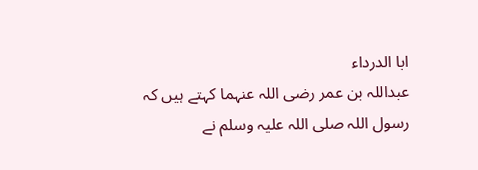ابا الدرداء
عبداللہ بن عمر رضی اللہ عنہما کہتے ہیں کہ رسول اللہ صلی اللہ علیہ وسلم نے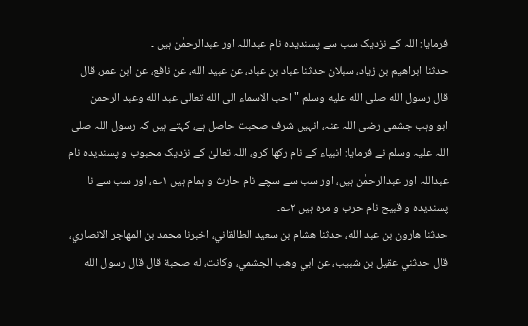فرمایا: اللہ کے نزدیک سب سے پسندیدہ نام عبداللہ اور عبدالرحمٰن ہیں ۔
حدثنا ابراهيم بن زياد، سبلان حدثنا عباد بن عباد، عن عبيد الله، عن نافع، عن ابن عمر، قال قال رسول الله صلى الله عليه وسلم " احب الاسماء الى الله تعالى عبد الله وعبد الرحمن
ابو وہب جشمی رضی اللہ عنہ، انہیں شرف صحبت حاصل ہے، کہتے ہیں کہ رسول اللہ صلی اللہ علیہ وسلم نے فرمایا: انبیاء کے نام رکھا کرو، اللہ تعالیٰ کے نزدیک محبوب و پسندیدہ نام عبداللہ اور عبدالرحمٰن ہیں، اور سب سے سچے نام حارث و ہمام ہیں ۱؎، اور سب سے نا پسندیدہ و قبیح نام حرب و مرہ ہیں ۲؎۔
حدثنا هارون بن عبد الله، حدثنا هشام بن سعيد الطالقاني، اخبرنا محمد بن المهاجر الانصاري، قال حدثني عقيل بن شبيب، عن ابي وهب الجشمي، وكانت، له صحبة قال قال رسول الله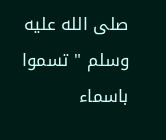صلى الله عليه وسلم " تسموا باسماء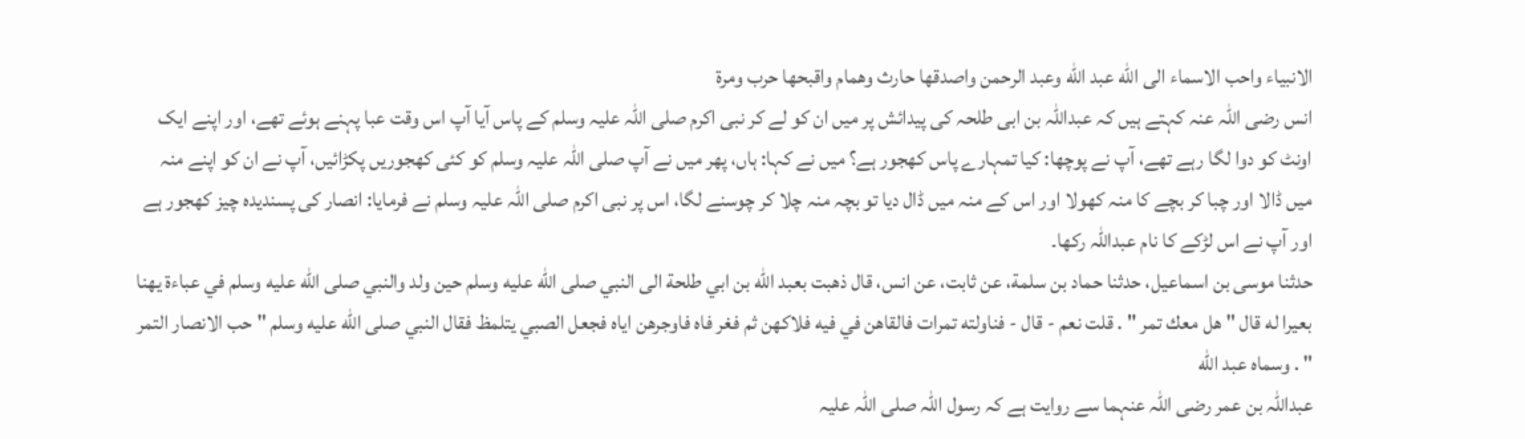الانبياء واحب الاسماء الى الله عبد الله وعبد الرحمن واصدقها حارث وهمام واقبحها حرب ومرة
انس رضی اللہ عنہ کہتے ہیں کہ عبداللہ بن ابی طلحہ کی پیدائش پر میں ان کو لے کر نبی اکرم صلی اللہ علیہ وسلم کے پاس آیا آپ اس وقت عبا پہنے ہوئے تھے، اور اپنے ایک اونٹ کو دوا لگا رہے تھے، آپ نے پوچھا: کیا تمہارے پاس کھجور ہے؟ میں نے کہا: ہاں، پھر میں نے آپ صلی اللہ علیہ وسلم کو کئی کھجوریں پکڑائیں، آپ نے ان کو اپنے منہ میں ڈالا اور چبا کر بچے کا منہ کھولا اور اس کے منہ میں ڈال دیا تو بچہ منہ چلا کر چوسنے لگا، اس پر نبی اکرم صلی اللہ علیہ وسلم نے فرمایا: انصار کی پسندیدہ چیز کھجور ہے اور آپ نے اس لڑکے کا نام عبداللہ رکھا۔
حدثنا موسى بن اسماعيل، حدثنا حماد بن سلمة، عن ثابت، عن انس، قال ذهبت بعبد الله بن ابي طلحة الى النبي صلى الله عليه وسلم حين ولد والنبي صلى الله عليه وسلم في عباءة يهنا بعيرا له قال " هل معك تمر " . قلت نعم - قال - فناولته تمرات فالقاهن في فيه فلاكهن ثم فغر فاه فاوجرهن اياه فجعل الصبي يتلمظ فقال النبي صلى الله عليه وسلم " حب الانصار التمر " . وسماه عبد الله
عبداللہ بن عمر رضی اللہ عنہما سے روایت ہے کہ رسول اللہ صلی اللہ علیہ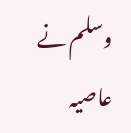وسلم نے عاصیہ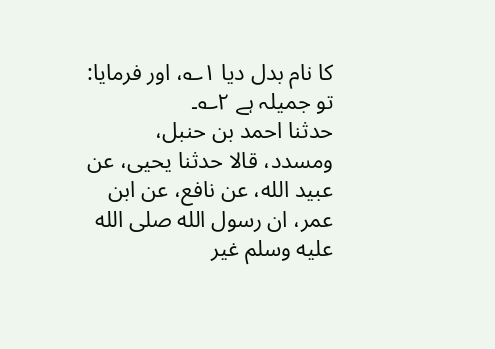کا نام بدل دیا ۱؎، اور فرمایا: تو جمیلہ ہے ۲؎۔
حدثنا احمد بن حنبل، ومسدد، قالا حدثنا يحيى، عن عبيد الله، عن نافع، عن ابن عمر، ان رسول الله صلى الله عليه وسلم غير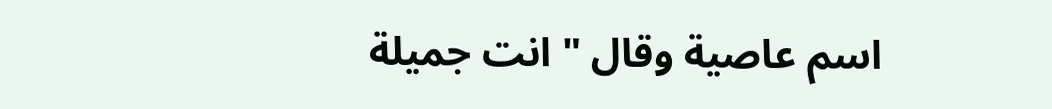اسم عاصية وقال " انت جميلة